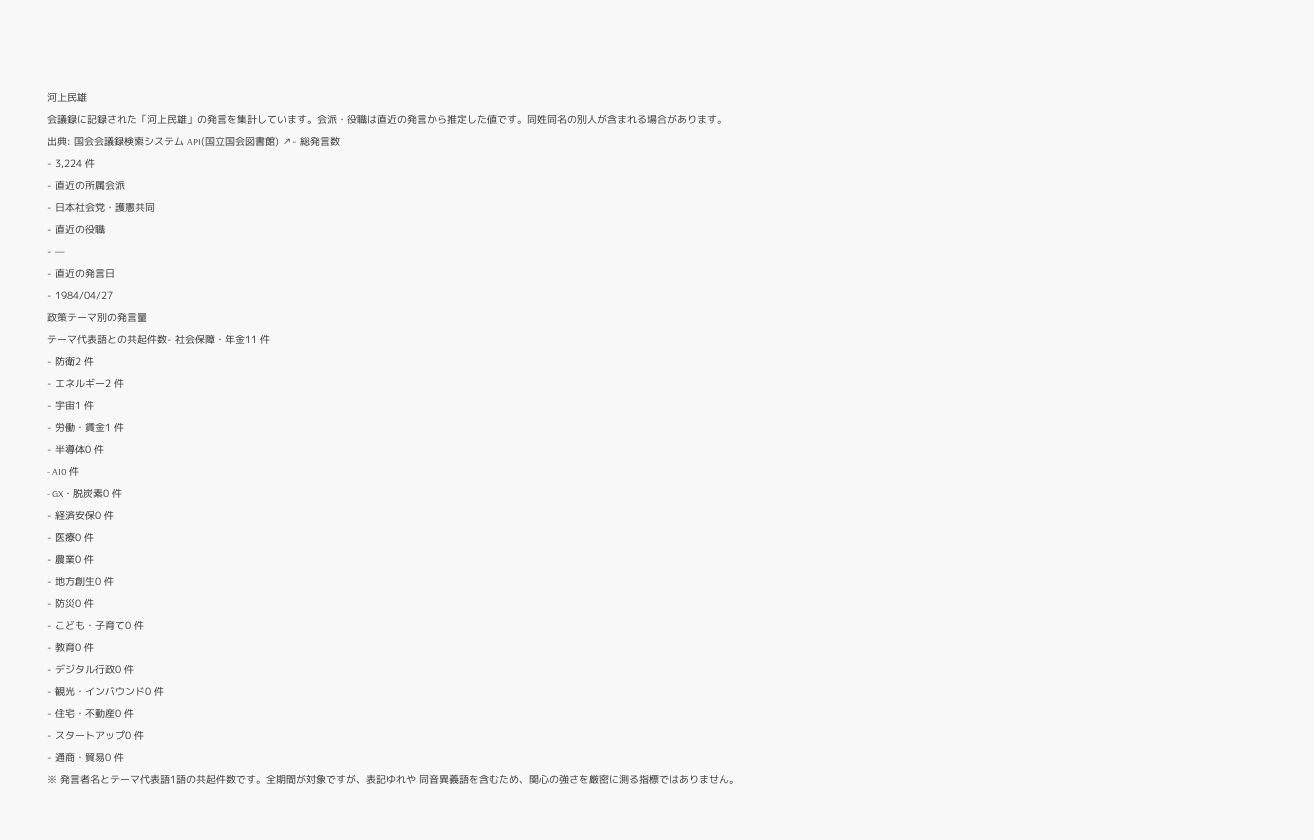河上民雄
会議録に記録された「河上民雄」の発言を集計しています。会派・役職は直近の発言から推定した値です。同姓同名の別人が含まれる場合があります。
出典: 国会会議録検索システム API(国立国会図書館) ↗- 総発言数
- 3,224 件
- 直近の所属会派
- 日本社会党・護憲共同
- 直近の役職
- —
- 直近の発言日
- 1984/04/27
政策テーマ別の発言量
テーマ代表語との共起件数- 社会保障・年金11 件
- 防衛2 件
- エネルギー2 件
- 宇宙1 件
- 労働・賃金1 件
- 半導体0 件
- AI0 件
- GX・脱炭素0 件
- 経済安保0 件
- 医療0 件
- 農業0 件
- 地方創生0 件
- 防災0 件
- こども・子育て0 件
- 教育0 件
- デジタル行政0 件
- 観光・インバウンド0 件
- 住宅・不動産0 件
- スタートアップ0 件
- 通商・貿易0 件
※ 発言者名とテーマ代表語1語の共起件数です。全期間が対象ですが、表記ゆれや 同音異義語を含むため、関心の強さを厳密に測る指標ではありません。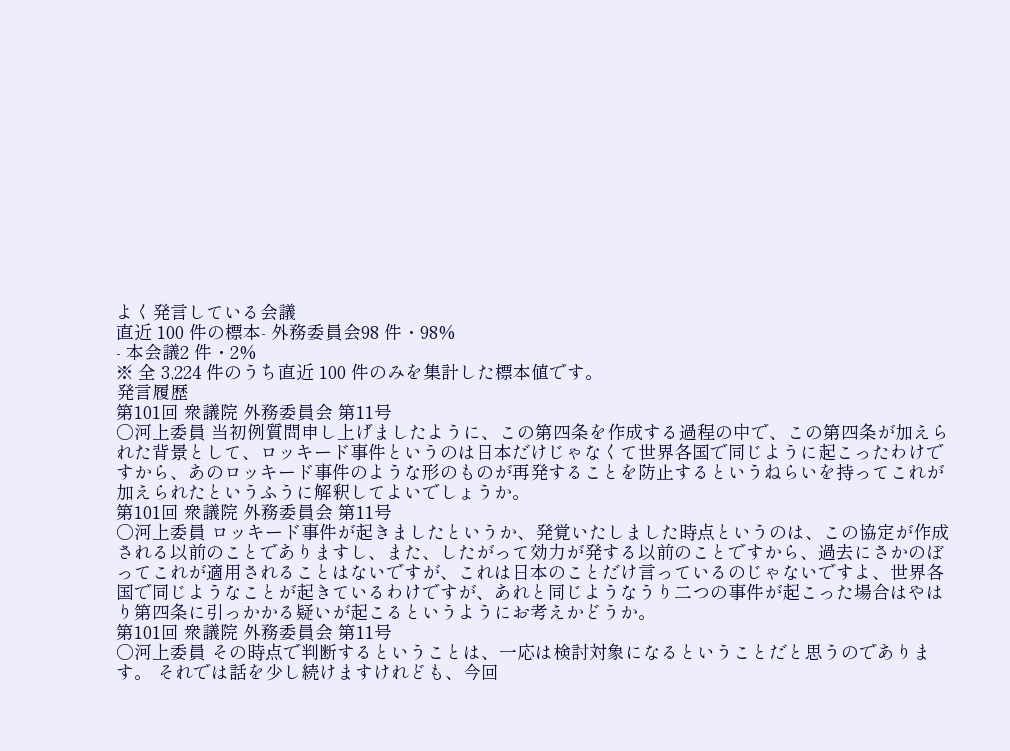よく発言している会議
直近 100 件の標本- 外務委員会98 件・98%
- 本会議2 件・2%
※ 全 3,224 件のうち直近 100 件のみを集計した標本値です。
発言履歴
第101回 衆議院 外務委員会 第11号
○河上委員 当初例質問申し上げましたように、この第四条を作成する過程の中で、この第四条が加えられた背景として、ロッキード事件というのは日本だけじゃなくて世界各国で同じように起こったわけですから、あのロッキード事件のような形のものが再発することを防止するというねらいを持ってこれが加えられたというふうに解釈してよいでしょうか。
第101回 衆議院 外務委員会 第11号
○河上委員 ロッキード事件が起きましたというか、発覚いたしました時点というのは、この協定が作成される以前のことでありますし、また、したがって効力が発する以前のことですから、過去にさかのぼってこれが適用されることはないですが、これは日本のことだけ言っているのじゃないですよ、世界各国で同じようなことが起きているわけですが、あれと同じようなうり二つの事件が起こった場合はやはり第四条に引っかかる疑いが起こるというようにお考えかどうか。
第101回 衆議院 外務委員会 第11号
○河上委員 その時点で判断するということは、一応は検討対象になるということだと思うのであります。 それでは話を少し続けますけれども、今回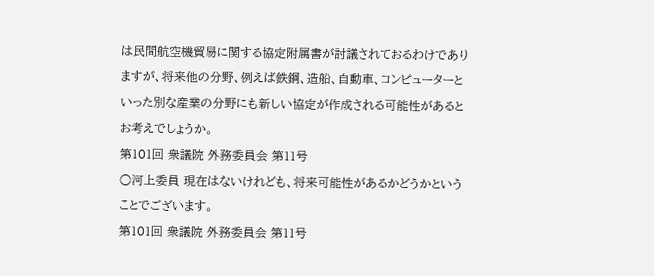は民間航空機貿易に関する協定附属書が討議されておるわけでありますが、将来他の分野、例えば鉄鋼、造船、自動車、コンピューターといった別な産業の分野にも新しい協定が作成される可能性があるとお考えでしょうか。
第101回 衆議院 外務委員会 第11号
○河上委員 現在はないけれども、将来可能性があるかどうかということでございます。
第101回 衆議院 外務委員会 第11号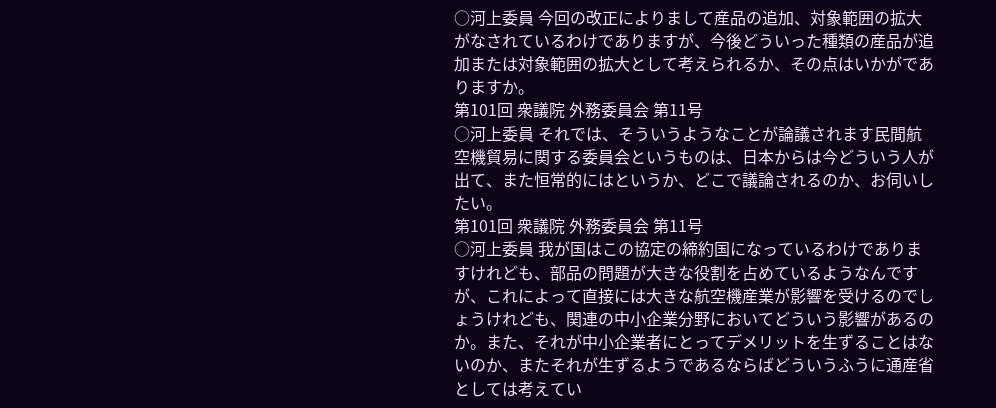○河上委員 今回の改正によりまして産品の追加、対象範囲の拡大がなされているわけでありますが、今後どういった種類の産品が追加または対象範囲の拡大として考えられるか、その点はいかがでありますか。
第101回 衆議院 外務委員会 第11号
○河上委員 それでは、そういうようなことが論議されます民間航空機貿易に関する委員会というものは、日本からは今どういう人が出て、また恒常的にはというか、どこで議論されるのか、お伺いしたい。
第101回 衆議院 外務委員会 第11号
○河上委員 我が国はこの協定の締約国になっているわけでありますけれども、部品の問題が大きな役割を占めているようなんですが、これによって直接には大きな航空機産業が影響を受けるのでしょうけれども、関連の中小企業分野においてどういう影響があるのか。また、それが中小企業者にとってデメリットを生ずることはないのか、またそれが生ずるようであるならばどういうふうに通産省としては考えてい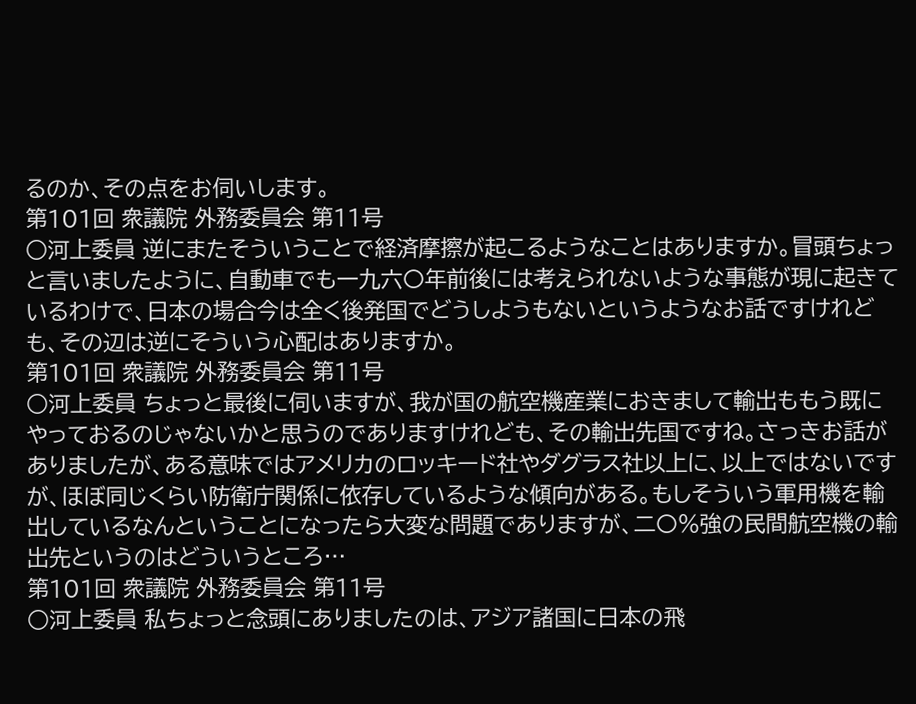るのか、その点をお伺いします。
第101回 衆議院 外務委員会 第11号
○河上委員 逆にまたそういうことで経済摩擦が起こるようなことはありますか。冒頭ちょっと言いましたように、自動車でも一九六〇年前後には考えられないような事態が現に起きているわけで、日本の場合今は全く後発国でどうしようもないというようなお話ですけれども、その辺は逆にそういう心配はありますか。
第101回 衆議院 外務委員会 第11号
○河上委員 ちょっと最後に伺いますが、我が国の航空機産業におきまして輸出ももう既にやっておるのじゃないかと思うのでありますけれども、その輸出先国ですね。さっきお話がありましたが、ある意味ではアメリカのロッキード社やダグラス社以上に、以上ではないですが、ほぼ同じくらい防衛庁関係に依存しているような傾向がある。もしそういう軍用機を輸出しているなんということになったら大変な問題でありますが、二〇%強の民間航空機の輸出先というのはどういうところ…
第101回 衆議院 外務委員会 第11号
○河上委員 私ちょっと念頭にありましたのは、アジア諸国に日本の飛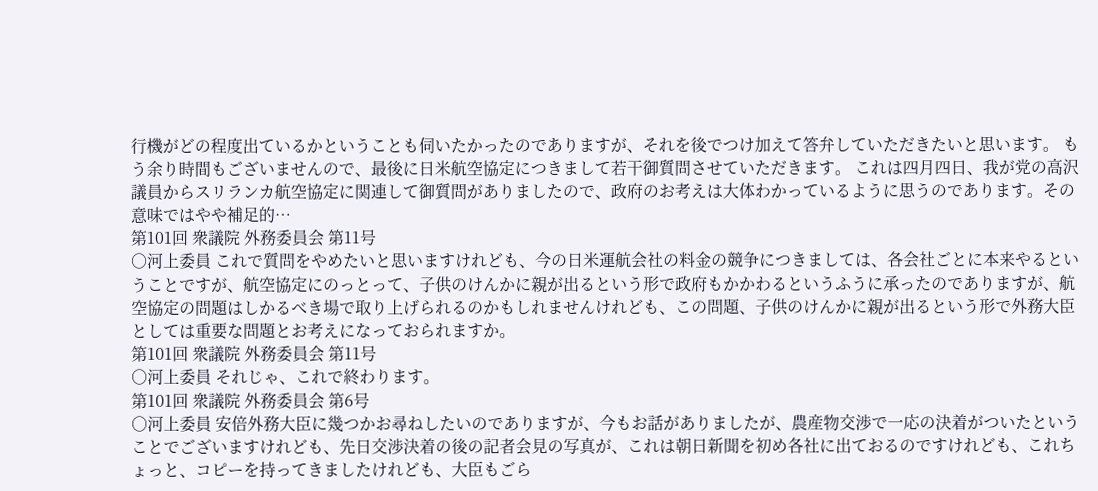行機がどの程度出ているかということも伺いたかったのでありますが、それを後でつけ加えて答弁していただきたいと思います。 もう余り時間もございませんので、最後に日米航空協定につきまして若干御質問させていただきます。 これは四月四日、我が党の高沢議員からスリランカ航空協定に関連して御質問がありましたので、政府のお考えは大体わかっているように思うのであります。その意味ではやや補足的…
第101回 衆議院 外務委員会 第11号
○河上委員 これで質問をやめたいと思いますけれども、今の日米運航会社の料金の競争につきましては、各会社ごとに本来やるということですが、航空協定にのっとって、子供のけんかに親が出るという形で政府もかかわるというふうに承ったのでありますが、航空協定の問題はしかるべき場で取り上げられるのかもしれませんけれども、この問題、子供のけんかに親が出るという形で外務大臣としては重要な問題とお考えになっておられますか。
第101回 衆議院 外務委員会 第11号
○河上委員 それじゃ、これで終わります。
第101回 衆議院 外務委員会 第6号
○河上委員 安倍外務大臣に幾つかお尋ねしたいのでありますが、今もお話がありましたが、農産物交渉で一応の決着がついたということでございますけれども、先日交渉決着の後の記者会見の写真が、これは朝日新聞を初め各社に出ておるのですけれども、これちょっと、コピーを持ってきましたけれども、大臣もごら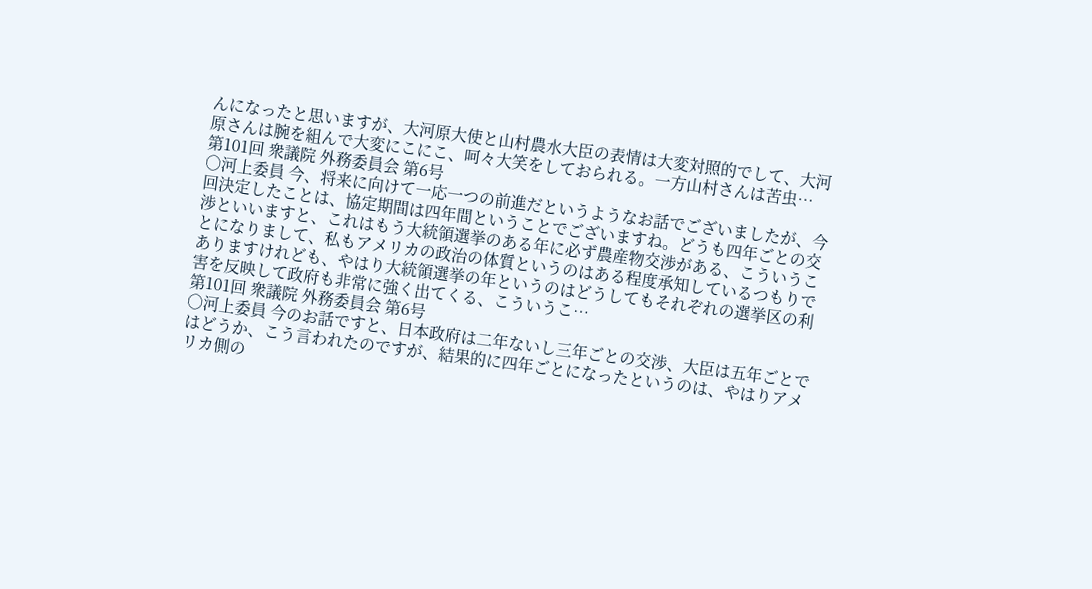んになったと思いますが、大河原大使と山村農水大臣の表情は大変対照的でして、大河原さんは腕を組んで大変にこにこ、呵々大笑をしておられる。一方山村さんは苦虫…
第101回 衆議院 外務委員会 第6号
○河上委員 今、将来に向けて一応一つの前進だというようなお話でございましたが、今回決定したことは、協定期間は四年間ということでございますね。どうも四年ごとの交渉といいますと、これはもう大統領選挙のある年に必ず農産物交渉がある、こういうことになりまして、私もアメリカの政治の体質というのはある程度承知しているつもりでありますけれども、やはり大統領選挙の年というのはどうしてもそれぞれの選挙区の利害を反映して政府も非常に強く出てくる、こういうこ…
第101回 衆議院 外務委員会 第6号
○河上委員 今のお話ですと、日本政府は二年ないし三年ごとの交渉、大臣は五年ごとではどうか、こう言われたのですが、結果的に四年ごとになったというのは、やはりアメリカ側の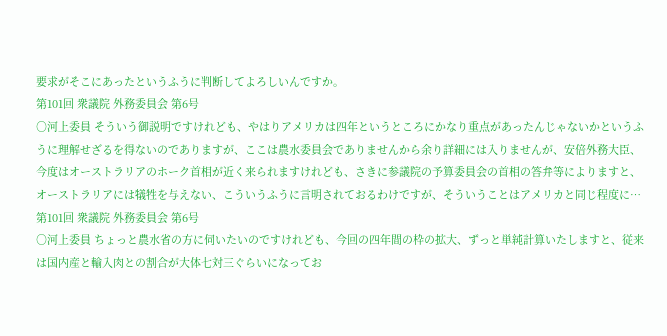要求がそこにあったというふうに判断してよろしいんですか。
第101回 衆議院 外務委員会 第6号
○河上委員 そういう御説明ですけれども、やはりアメリカは四年というところにかなり重点があったんじゃないかというふうに理解せざるを得ないのでありますが、ここは農水委員会でありませんから余り詳細には入りませんが、安倍外務大臣、今度はオーストラリアのホーク首相が近く来られますけれども、さきに参議院の予算委員会の首相の答弁等によりますと、オーストラリアには犠牲を与えない、こういうふうに言明されておるわけですが、そういうことはアメリカと同じ程度に…
第101回 衆議院 外務委員会 第6号
○河上委員 ちょっと農水省の方に伺いたいのですけれども、今回の四年間の枠の拡大、ずっと単純計算いたしますと、従来は国内産と輸入肉との割合が大体七対三ぐらいになってお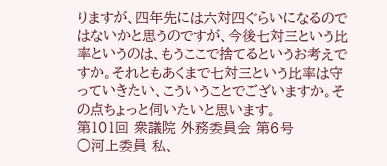りますが、四年先には六対四ぐらいになるのではないかと思うのですが、今後七対三という比率というのは、もうここで捨てるというお考えですか。それともあくまで七対三という比率は守っていきたい、こういうことでございますか。その点ちょっと伺いたいと思います。
第101回 衆議院 外務委員会 第6号
○河上委員 私、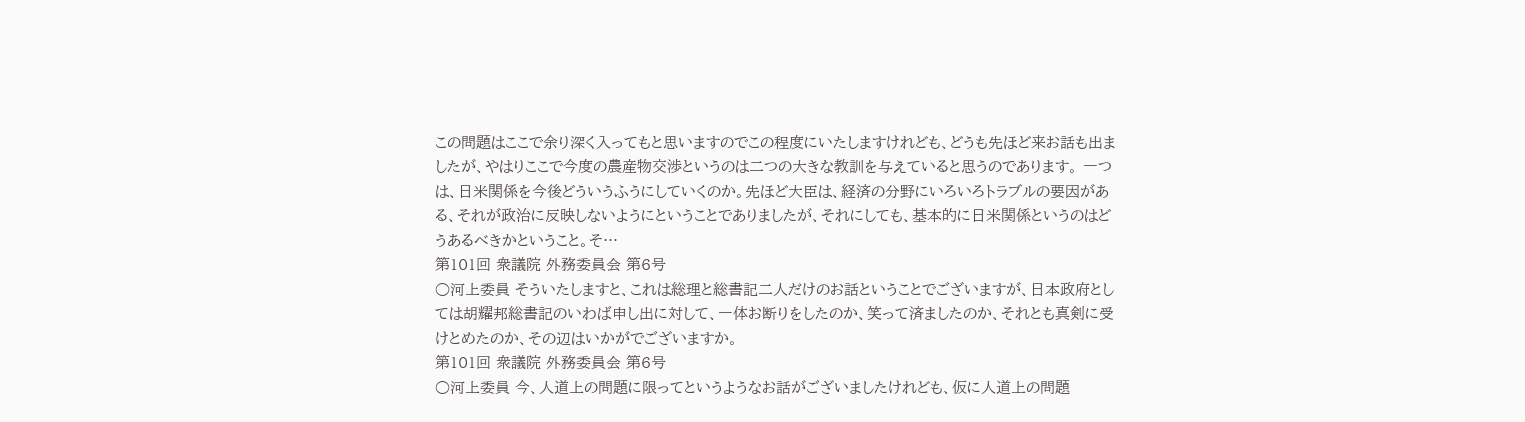この問題はここで余り深く入ってもと思いますのでこの程度にいたしますけれども、どうも先ほど来お話も出ましたが、やはりここで今度の農産物交渉というのは二つの大きな教訓を与えていると思うのであります。 一つは、日米関係を今後どういうふうにしていくのか。先ほど大臣は、経済の分野にいろいろトラブルの要因がある、それが政治に反映しないようにということでありましたが、それにしても、基本的に日米関係というのはどうあるべきかということ。そ…
第101回 衆議院 外務委員会 第6号
○河上委員 そういたしますと、これは総理と総書記二人だけのお話ということでございますが、日本政府としては胡耀邦総書記のいわば申し出に対して、一体お断りをしたのか、笑って済ましたのか、それとも真剣に受けとめたのか、その辺はいかがでございますか。
第101回 衆議院 外務委員会 第6号
○河上委員 今、人道上の問題に限ってというようなお話がございましたけれども、仮に人道上の問題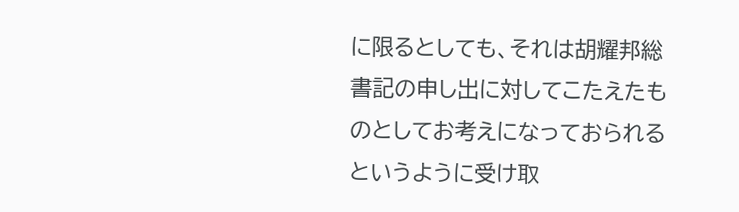に限るとしても、それは胡耀邦総書記の申し出に対してこたえたものとしてお考えになっておられるというように受け取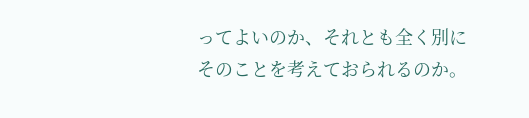ってよいのか、それとも全く別にそのことを考えておられるのか。